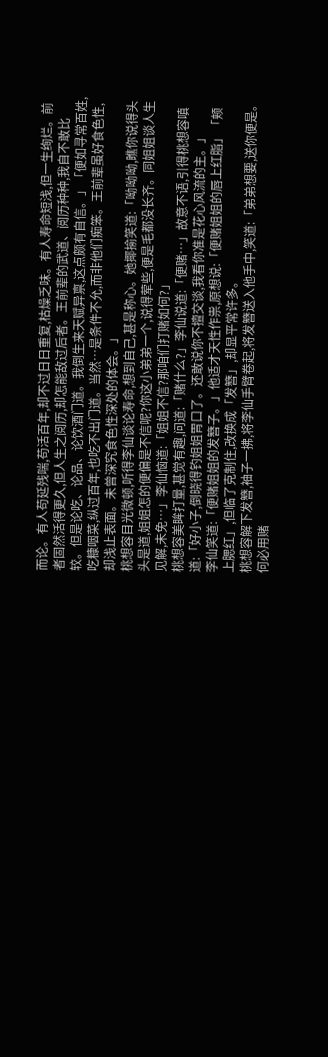而论。有人苟延残喘,苟活百年,却不过日日重复,枯燥乏味。有人寿命短浅,但一生绚烂。前者固然活得更久,但人生之阅历,却怎能敌过后者。王前辈的武道、阅历种种,我自不敢比较。但是论吃、论品、论饮酒门道。我倒生来天赋异禀,这点颇有自信。」「便如寻常百姓,吃糠咽菜,纵过百年,也吃不出门道。当然…是条件不允,而非他们痴笨。王前辈虽好食色性,却浅止表面。未曾深究食色性深处的体会。」
桃想容目光微顿,听得李仙谈论寿命,想到自己,甚是称心。她揶揄笑道:「呦呦呦,瞧你说得头头是道,姐姐怎的便偏是不信呢?你这小弟弟一个,说得荤些,便是毛都没长齐。同姐姐谈人生见解,未免…」李仙恼道:「姐姐不信?那咱们打赌如何?」
桃想容美眸打量,甚觉有趣,问道:「赌什么?」李仙说道:「便赌…」故意不语,引得桃想容嗔道:「好小子,倒晓得钓姐姐胃口了。还敢说你不擅交谈,我看你准是花心风流的主。」
李仙笑道:「便赌姐姐的发簪子。」他适才天性作祟,原想说:「便赌姐姐的唇上红脂」「颊上腮红」,但临了克制住,改换成「发簪」,却显平常许多。
桃想容解下发簪,袖子一拂,将李仙手臂卷起,将发簪送入他手中,笑道:「弟弟想要,送你便是。何必用赌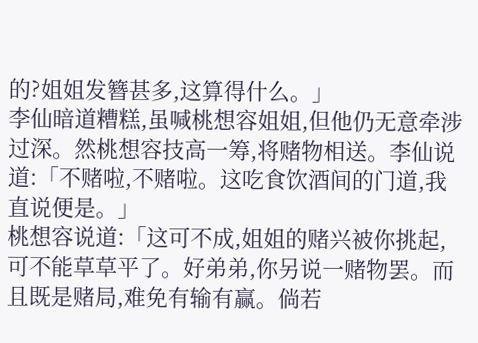的?姐姐发簪甚多,这算得什么。」
李仙暗道糟糕,虽喊桃想容姐姐,但他仍无意牵涉过深。然桃想容技高一筹,将赌物相送。李仙说道:「不赌啦,不赌啦。这吃食饮酒间的门道,我直说便是。」
桃想容说道:「这可不成,姐姐的赌兴被你挑起,可不能草草平了。好弟弟,你另说一赌物罢。而且既是赌局,难免有输有赢。倘若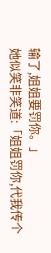输了,姐姐要罚你。」
她似笑非笑道:「姐姐罚你,代我传个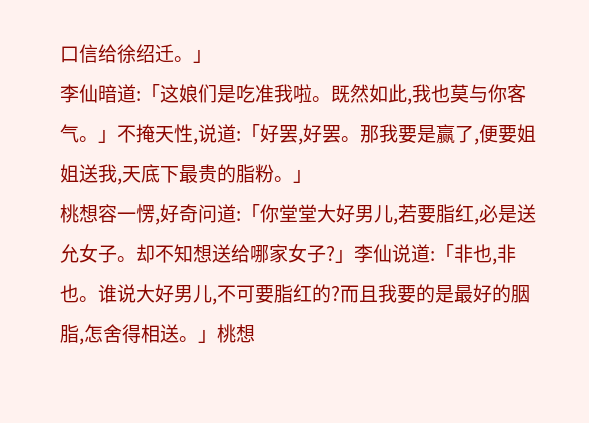口信给徐绍迁。」
李仙暗道:「这娘们是吃准我啦。既然如此,我也莫与你客气。」不掩天性,说道:「好罢,好罢。那我要是赢了,便要姐姐送我,天底下最贵的脂粉。」
桃想容一愣,好奇问道:「你堂堂大好男儿,若要脂红,必是送允女子。却不知想送给哪家女子?」李仙说道:「非也,非也。谁说大好男儿,不可要脂红的?而且我要的是最好的胭脂,怎舍得相送。」桃想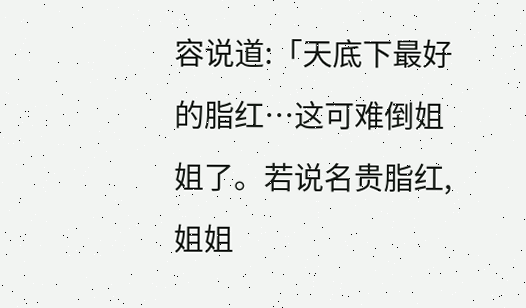容说道:「天底下最好的脂红…这可难倒姐姐了。若说名贵脂红,姐姐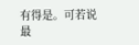有得是。可若说最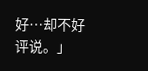好…却不好评说。」